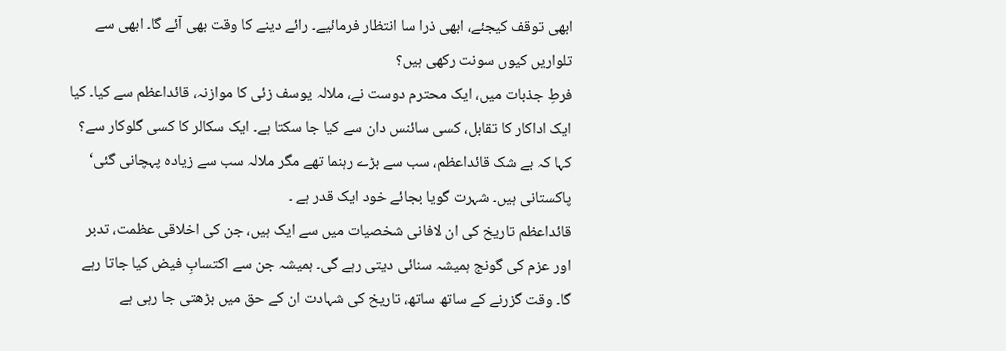ابھی توقف کیجئے، ابھی ذرا سا انتظار فرمائیے۔ رائے دینے کا وقت بھی آئے گا۔ ابھی سے تلواریں کیوں سونت رکھی ہیں؟
فرطِ جذبات میں، ایک محترم دوست نے، ملالہ یوسف زئی کا موازنہ، قائداعظم سے کیا۔ کیا ایک اداکار کا تقابل، کسی سائنس دان سے کیا جا سکتا ہے۔ ایک سکالر کا کسی گلوکار سے؟ کہا کہ بے شک قائداعظم، سب سے بڑے رہنما تھے مگر ملالہ سب سے زیادہ پہچانی گئی‘ پاکستانی ہیں۔ شہرت گویا بجائے خود ایک قدر ہے ۔
قائداعظم تاریخ کی ان لافانی شخصیات میں سے ایک ہیں، جن کی اخلاقی عظمت، تدبر اور عزم کی گونج ہمیشہ سنائی دیتی رہے گی۔ ہمیشہ جن سے اکتسابِ فیض کیا جاتا رہے گا۔ وقت گزرنے کے ساتھ ساتھ، تاریخ کی شہادت ان کے حق میں بڑھتی جا رہی ہے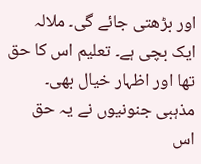اور بڑھتی جائے گی۔ ملالہ ایک بچی ہے۔ تعلیم اس کا حق تھا اور اظہار خیال بھی۔ مذہبی جنونیوں نے یہ حق اس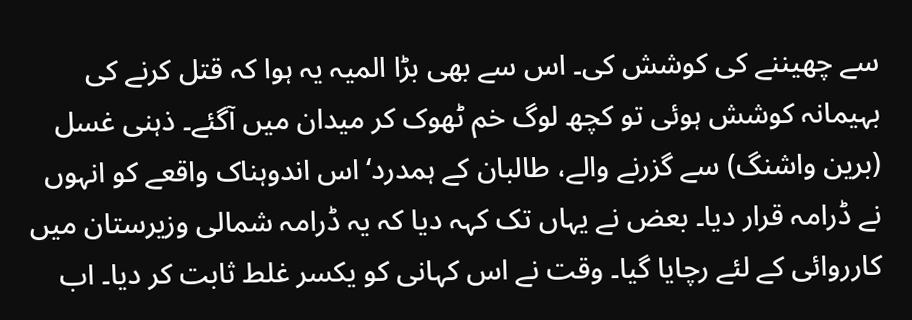سے چھیننے کی کوشش کی۔ اس سے بھی بڑا المیہ یہ ہوا کہ قتل کرنے کی بہیمانہ کوشش ہوئی تو کچھ لوگ خم ٹھوک کر میدان میں آگئے۔ ذہنی غسل (برین واشنگ) سے گزرنے والے، طالبان کے ہمدرد‘ اس اندوہناک واقعے کو انہوں نے ڈرامہ قرار دیا۔ بعض نے یہاں تک کہہ دیا کہ یہ ڈرامہ شمالی وزیرستان میں کارروائی کے لئے رچایا گیا۔ وقت نے اس کہانی کو یکسر غلط ثابت کر دیا۔ اب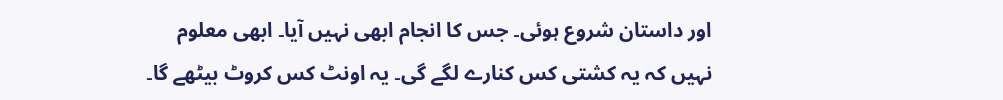اور داستان شروع ہوئی۔ جس کا انجام ابھی نہیں آیا۔ ابھی معلوم نہیں کہ یہ کشتی کس کنارے لگے گی۔ یہ اونٹ کس کروٹ بیٹھے گا۔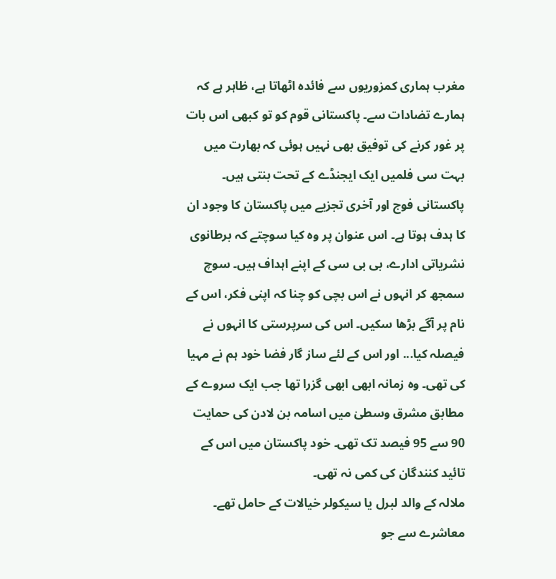مغرب ہماری کمزوریوں سے فائدہ اٹھاتا ہے، ظاہر ہے کہ ہمارے تضادات سے۔ پاکستانی قوم کو تو کبھی اس بات پر غور کرنے کی توفیق بھی نہیں ہوئی کہ بھارت میں بہت سی فلمیں ایک ایجنڈے کے تحت بنتی ہیں۔ پاکستانی فوج اور آخری تجزیے میں پاکستان کا وجود ان کا ہدف ہوتا ہے۔ اس عنوان پر وہ کیا سوچتے کہ برطانوی نشریاتی ادارے، بی بی سی کے اپنے اہداف ہیں۔ سوچ سمجھ کر انہوں نے اس بچی کو چنا کہ اپنی فکر، اس کے نام پر آگے بڑھا سکیں۔ اس کی سرپرستی کا انہوں نے فیصلہ کیا... اور اس کے لئے ساز گار فضا خود ہم نے مہیا کی تھی۔ وہ زمانہ ابھی ابھی گزرا تھا جب ایک سروے کے مطابق مشرق وسطیٰ میں اسامہ بن لادن کی حمایت 90 سے 95 فیصد تک تھی۔ خود پاکستان میں اس کے تائید کنندگان کی کمی نہ تھی۔
ملالہ کے والد لبرل یا سیکولر خیالات کے حامل تھے۔ معاشرے سے جو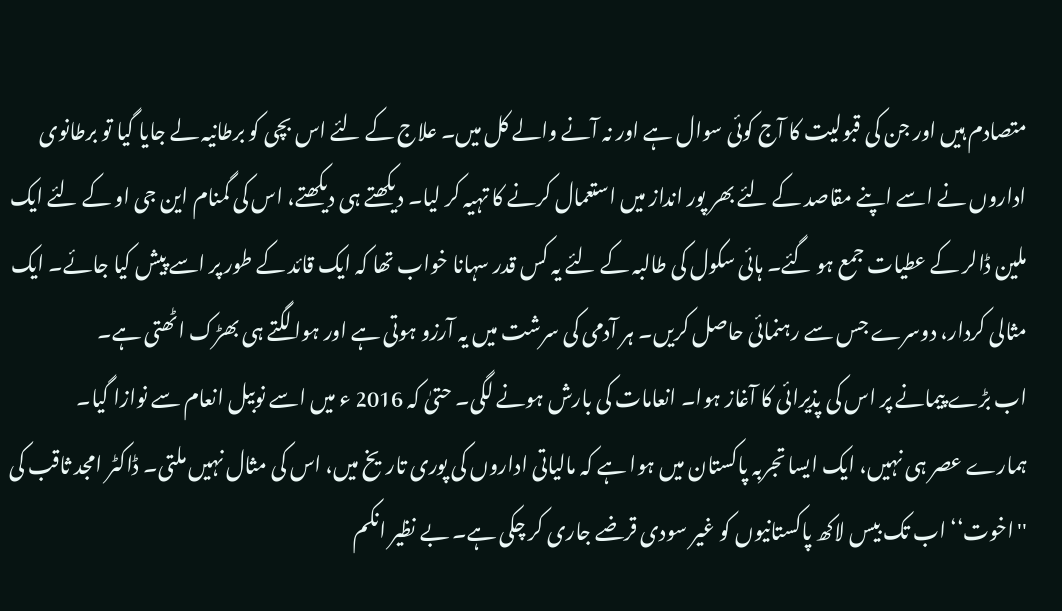متصادم ہیں اور جن کی قبولیت کا آج کوئی سوال ہے اور نہ آنے والے کل میں۔ علاج کے لئے اس بچی کو برطانیہ لے جایا گیا تو برطانوی اداروں نے اسے اپنے مقاصد کے لئے بھر پور انداز میں استعمال کرنے کا تہیہ کر لیا۔ دیکھتے ہی دیکھتے، اس کی گمنام این جی او کے لئے ایک ملین ڈالر کے عطیات جمع ہو گئے۔ ہائی سکول کی طالبہ کے لئے یہ کس قدر سہانا خواب تھا کہ ایک قائد کے طور پر اسے پیش کیا جائے۔ ایک مثالی کردار، دوسرے جس سے رہنمائی حاصل کریں۔ ہر آدمی کی سرشت میں یہ آرزو ہوتی ہے اور ہوا لگتے ہی بھڑک اٹھتی ہے۔
اب بڑے پیمانے پر اس کی پذیرائی کا آغاز ہوا۔ انعامات کی بارش ہونے لگی۔ حتیٰ کہ 2016 ء میں اسے نوبیل انعام سے نوازا گیا۔
ہمارے عصر ہی نہیں، ایک ایسا تجربہ پاکستان میں ہوا ہے کہ مالیاتی اداروں کی پوری تاریخ میں، اس کی مثال نہیں ملتی۔ ڈاکٹر امجد ثاقب کی ''اخوت‘‘ اب تک بیس لاکھ پاکستانیوں کو غیر سودی قرضے جاری کر چکی ہے۔ بے نظیر انکم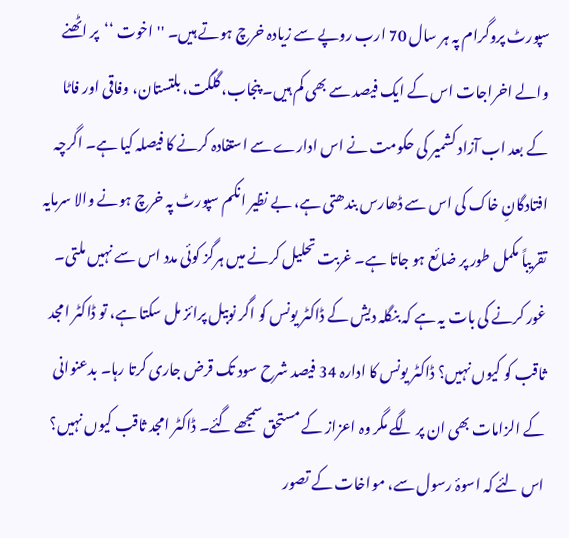سپورٹ پروگرام پہ ہر سال 70 ارب روپے سے زیادہ خرچ ہوتے ہیں۔ ''اخوت ‘‘پر اٹھنے والے اخراجات اس کے ایک فیصد سے بھی کم ہیں۔ پنجاب، گلگت، بلتستان، وفاقی اور فاٹا کے بعد اب آزاد کشمیر کی حکومت نے اس ادارے سے استفادہ کرنے کا فیصلہ کیا ہے۔ اگرچہ افتادگانِ خاک کی اس سے ڈھارس بندھتی ہے، بے نظیر انکم سپورٹ پہ خرچ ہونے والا سرمایہ تقریباً مکمل طور پر ضائع ہو جاتا ہے۔ غربت تحلیل کرنے میں ہرگز کوئی مدد اس سے نہیں ملتی۔ غور کرنے کی بات یہ ہے کہ بنگلہ دیش کے ڈاکٹر یونس کو اگر نوبیل پرائز مل سکتا ہے، تو ڈاکٹر امجد ثاقب کو کیوں نہیں؟ ڈاکٹر یونس کا ادارہ 34 فیصد شرح سود تک قرض جاری کرتا رہا۔ بدعنوانی کے الزامات بھی ان پر لگے مگر وہ اعزاز کے مستحق سمجھے گئے۔ ڈاکٹر امجد ثاقب کیوں نہیں؟ اس لئے کہ اسوۂ رسول سے، مواخات کے تصور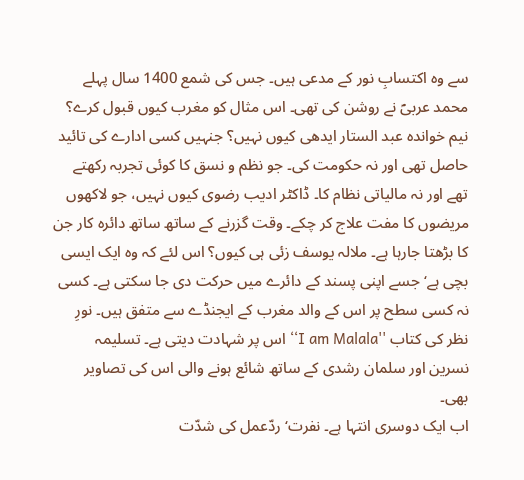سے وہ اکتسابِ نور کے مدعی ہیں۔ جس کی شمع 1400 سال پہلے محمد عربیؐ نے روشن کی تھی۔ اس مثال کو مغرب کیوں قبول کرے؟
نیم خواندہ عبد الستار ایدھی کیوں نہیں؟ جنہیں کسی ادارے کی تائید حاصل تھی اور نہ حکومت کی۔ جو نظم و نسق کا کوئی تجربہ رکھتے تھے اور نہ مالیاتی نظام کا۔ ڈاکٹر ادیب رضوی کیوں نہیں، جو لاکھوں مریضوں کا مفت علاج کر چکے۔ وقت گزرنے کے ساتھ ساتھ دائرہ کار جن کا بڑھتا جارہا ہے۔ ملالہ یوسف زئی ہی کیوں؟ اس لئے کہ وہ ایک ایسی بچی ہے‘ جسے اپنی پسند کے دائرے میں حرکت دی جا سکتی ہے۔ کسی نہ کسی سطح پر اس کے والد مغرب کے ایجنڈے سے متفق ہیں۔ نورِ نظر کی کتاب ''I am Malala‘‘ اس پر شہادت دیتی ہے۔ تسلیمہ نسرین اور سلمان رشدی کے ساتھ شائع ہونے والی اس کی تصاویر بھی۔
اب ایک دوسری انتہا ہے۔ نفرت‘ ردّعمل کی شدّت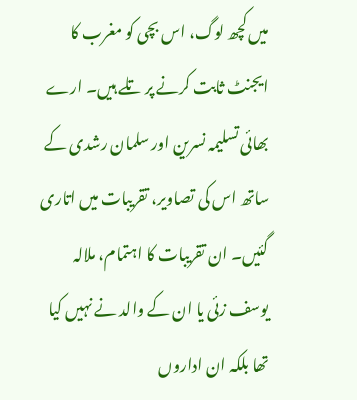میں کچھ لوگ، اس بچی کو مغرب کا ایجنٹ ثابت کرنے پر تلے ہیں۔ ارے بھائی تسلیمہ نسرین اور سلمان رشدی کے ساتھ اس کی تصاویر، تقریبات میں اتاری گئیں۔ ان تقریبات کا اہتمام، ملالہ یوسف زئی یا ان کے والد نے نہیں کیا تھا بلکہ ان اداروں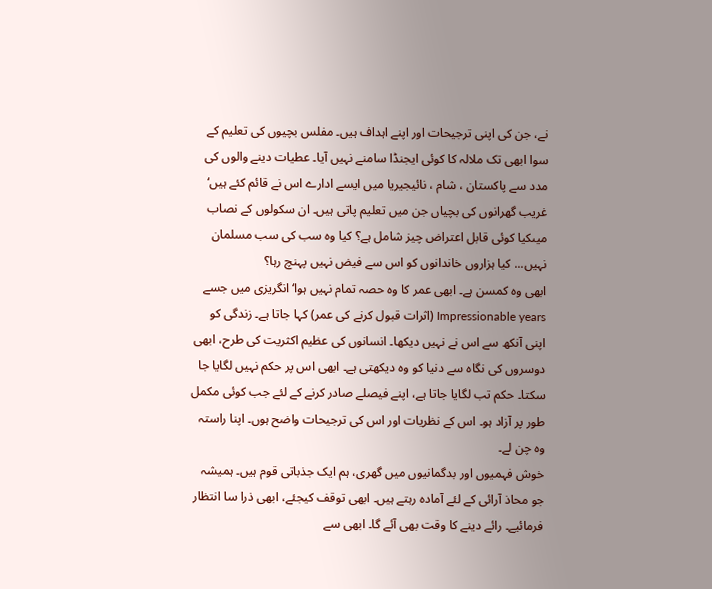نے، جن کی اپنی ترجیحات اور اپنے اہداف ہیں۔ مفلس بچیوں کی تعلیم کے سوا ابھی تک ملالہ کا کوئی ایجنڈا سامنے نہیں آیا۔ عطیات دینے والوں کی مدد سے پاکستان ، شام ، نائیجیریا میں ایسے ادارے اس نے قائم کئے ہیں‘ غریب گھرانوں کی بچیاں جن میں تعلیم پاتی ہیں۔ ان سکولوں کے نصاب میںکیا کوئی قابل اعتراض چیز شامل ہے؟ کیا وہ سب کی سب مسلمان نہیں... کیا ہزاروں خاندانوں کو اس سے فیض نہیں پہنچ رہا؟
ابھی وہ کمسن ہے۔ ابھی عمر کا وہ حصہ تمام نہیں ہوا‘ انگریزی میں جسے Impressionable years (اثرات قبول کرنے کی عمر) کہا جاتا ہے۔ زندگی کو اپنی آنکھ سے اس نے نہیں دیکھا۔ انسانوں کی عظیم اکثریت کی طرح، ابھی دوسروں کی نگاہ سے دنیا کو وہ دیکھتی ہے۔ ابھی اس پر حکم نہیں لگایا جا سکتا۔ حکم تب لگایا جاتا ہے، اپنے فیصلے صادر کرنے کے لئے جب کوئی مکمل طور پر آزاد ہو۔ اس کے نظریات اور اس کی ترجیحات واضح ہوں۔ اپنا راستہ وہ چن لے۔
خوش فہمیوں اور بدگمانیوں میں گھری، ہم ایک جذباتی قوم ہیں۔ ہمیشہ جو محاذ آرائی کے لئے آمادہ رہتے ہیں۔ ابھی توقف کیجئے، ابھی ذرا سا انتظار فرمائیے۔ رائے دینے کا وقت بھی آئے گا۔ ابھی سے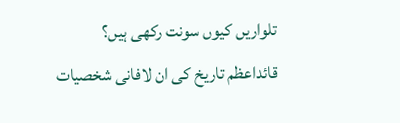تلواریں کیوں سونت رکھی ہیں؟
قائداعظم تاریخ کی ان لافانی شخصیات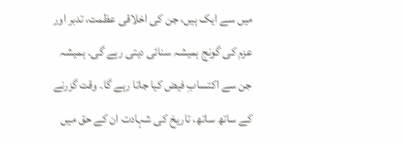میں سے ایک ہیں، جن کی اخلاقی عظمت، تدبر اور عزم کی گونج ہمیشہ سنائی دیتی رہے گی۔ ہمیشہ جن سے اکتسابِ فیض کیا جاتا رہے گا۔ وقت گزرنے کے ساتھ ساتھ، تاریخ کی شہادت ان کے حق میں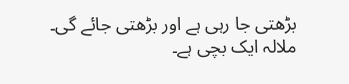بڑھتی جا رہی ہے اور بڑھتی جائے گی۔ ملالہ ایک بچی ہے۔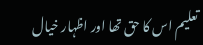تعلیم اس کا حق تھا اور اظہار خیال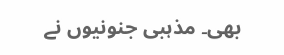بھی۔ مذہبی جنونیوں نے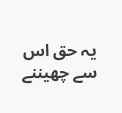یہ حق اس سے چھیننے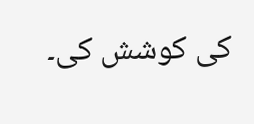کی کوشش کی۔